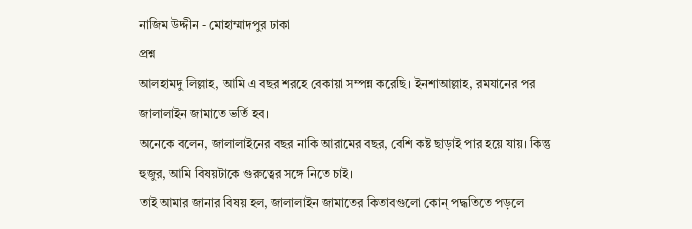নাজিম উদ্দীন - মোহাম্মাদপুর ঢাকা
প্রশ্ন
আলহামদু লিল্লাহ, আমি এ বছর শরহে বেকায়া সম্পন্ন করেছি। ইনশাআল্লাহ, রমযানের পর জালালাইন জামাতে ভর্তি হব।
অনেকে বলেন, জালালাইনের বছর নাকি আরামের বছর, বেশি কষ্ট ছাড়াই পার হয়ে যায়। কিন্তু হুজুর, আমি বিষয়টাকে গুরুত্বের সঙ্গে নিতে চাই।
তাই আমার জানার বিষয় হল, জালালাইন জামাতের কিতাবগুলো কোন্ পদ্ধতিতে পড়লে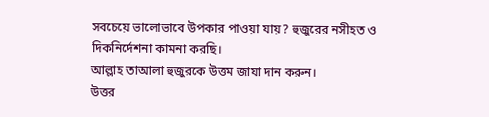সবচেয়ে ভালোভাবে উপকার পাওয়া যায়? হুজুরের নসীহত ও দিকনির্দেশনা কামনা করছি।
আল্লাহ তাআলা হুজুরকে উত্তম জাযা দান করুন।
উত্তর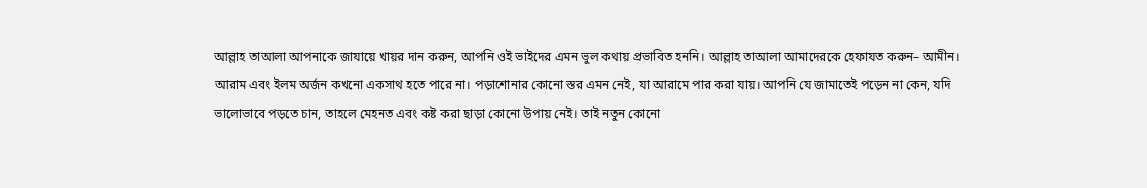আল্লাহ তাআলা আপনাকে জাযায়ে খায়র দান করুন, আপনি ওই ভাইদের এমন ভুল কথায় প্রভাবিত হননি। আল্লাহ তাআলা আমাদেরকে হেফাযত করুন– আমীন।
আরাম এবং ইলম অর্জন কখনো একসাথ হতে পারে না। পড়াশোনার কোনো স্তর এমন নেই, যা আরামে পার করা যায়। আপনি যে জামাতেই পড়েন না কেন, যদি ভালোভাবে পড়তে চান, তাহলে মেহনত এবং কষ্ট করা ছাড়া কোনো উপায় নেই। তাই নতুন কোনো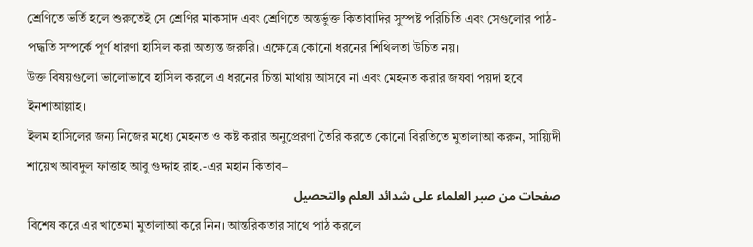শ্রেণিতে ভর্তি হলে শুরুতেই সে শ্রেণির মাকসাদ এবং শ্রেণিতে অন্তর্ভুক্ত কিতাবাদির সুস্পষ্ট পরিচিতি এবং সেগুলোর পাঠ-পদ্ধতি সম্পর্কে পূর্ণ ধারণা হাসিল করা অত্যন্ত জরুরি। এক্ষেত্রে কোনো ধরনের শিথিলতা উচিত নয়।
উক্ত বিষয়গুলো ভালোভাবে হাসিল করলে এ ধরনের চিন্তা মাথায় আসবে না এবং মেহনত করার জযবা পয়দা হবে ইনশাআল্লাহ।
ইলম হাসিলের জন্য নিজের মধ্যে মেহনত ও কষ্ট করার অনুপ্রেরণা তৈরি করতে কোনো বিরতিতে মুতালাআ করুন, সায়্যিদী শায়েখ আবদুল ফাত্তাহ আবু গুদ্দাহ রাহ.-এর মহান কিতাব–
صفحات من صبر العلماء على شدائد العلم والتحصيل
বিশেষ করে এর খাতেমা মুতালাআ করে নিন। আন্তরিকতার সাথে পাঠ করলে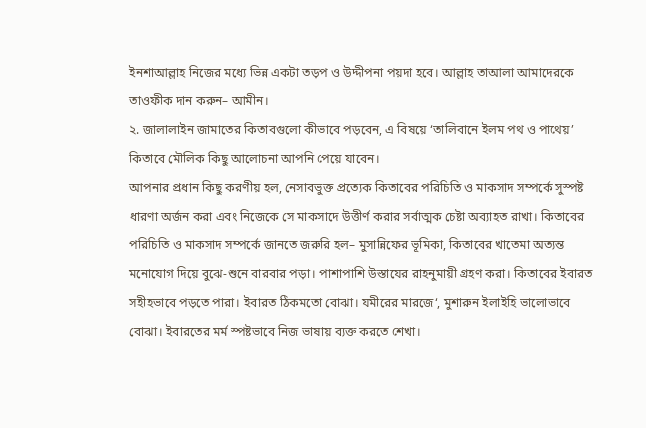ইনশাআল্লাহ নিজের মধ্যে ভিন্ন একটা তড়প ও উদ্দীপনা পয়দা হবে। আল্লাহ তাআলা আমাদেরকে তাওফীক দান করুন– আমীন।
২. জালালাইন জামাতের কিতাবগুলো কীভাবে পড়বেন, এ বিষয়ে ‘তালিবানে ইলম পথ ও পাথেয়’ কিতাবে মৌলিক কিছু আলোচনা আপনি পেয়ে যাবেন।
আপনার প্রধান কিছু করণীয় হল, নেসাবভুক্ত প্রত্যেক কিতাবের পরিচিতি ও মাকসাদ সম্পর্কে সুস্পষ্ট ধারণা অর্জন করা এবং নিজেকে সে মাকসাদে উত্তীর্ণ করার সর্বাত্মক চেষ্টা অব্যাহত রাখা। কিতাবের পরিচিতি ও মাকসাদ সম্পর্কে জানতে জরুরি হল– মুসান্নিফের ভূমিকা, কিতাবের খাতেমা অত্যন্ত মনোযোগ দিয়ে বুঝে-শুনে বারবার পড়া। পাশাপাশি উস্তাযের রাহনুমায়ী গ্রহণ করা। কিতাবের ইবারত সহীহভাবে পড়তে পারা। ইবারত ঠিকমতো বোঝা। যমীরের মারজে‘, মুশারুন ইলাইহি ভালোভাবে বোঝা। ইবারতের মর্ম স্পষ্টভাবে নিজ ভাষায় ব্যক্ত করতে শেখা।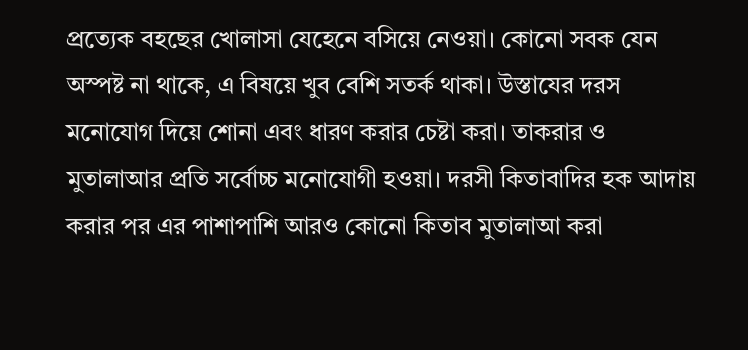প্রত্যেক বহছের খোলাসা যেহেনে বসিয়ে নেওয়া। কোনো সবক যেন অস্পষ্ট না থাকে, এ বিষয়ে খুব বেশি সতর্ক থাকা। উস্তাযের দরস মনোযোগ দিয়ে শোনা এবং ধারণ করার চেষ্টা করা। তাকরার ও মুতালাআর প্রতি সর্বোচ্চ মনোযোগী হওয়া। দরসী কিতাবাদির হক আদায় করার পর এর পাশাপাশি আরও কোনো কিতাব মুতালাআ করা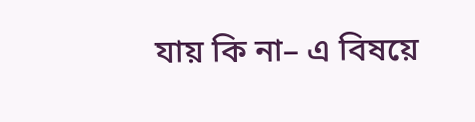যায় কি না– এ বিষয়ে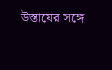উস্তাযের সঙ্গে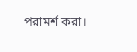পরামর্শ করা।